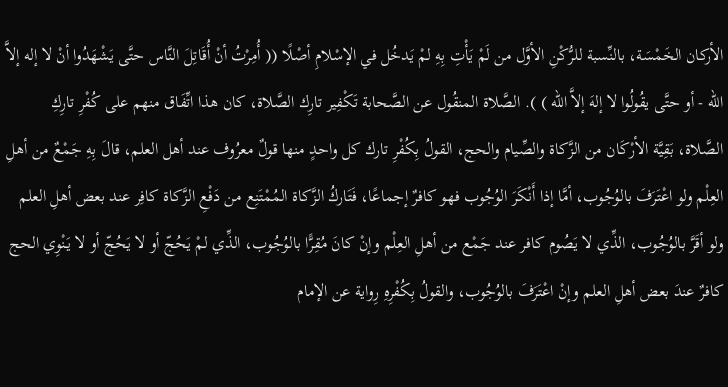الأركان الخَمْسَة، بالنِّسبة للرُّكْنِ الأوَّل من لَمْ يَأْتِ بِهِ لمْ يَدخُل في الإسْلامِ أصْلًا (( أُمِرْتُ أنْ أُقَاتِلَ النَّاس حتَّى يَشْهَدُوا أنْ لا إله إلاَّ الله - أو حتَّى يقُولُوا لا إلهَ إلاَّ الله ) ). الصَّلاة المنقُول عن الصَّحابة تَكْفِير تارِك الصَّلاة، كان هذا اتِّفَاق منهم على كُفْرِ تارِكِ الصَّلاة، بَقِيَّة الأرْكَان من الزَّكاة والصِّيام والحج، القولُ بِكُفْرِ تارك كل واحدٍ منها قولٌ معرُوف عند أهل العلم، قالَ بِهِ جَمْعٌ من أهلِ العِلْم ولو اعْتَرَفَ بالوُجُوب، أمَّا إذا أَنْكَرَ الوُجُوب فهو كافرٌ إجماعًا، فَتَاركُ الزَّكاة المُمْتَنِع من دَفْعِ الزَّكاة كافِر عند بعض أهلِ العلم ولو أقَرَّ بالوُجُوب، الذِّي لا يَصُوم كافر عند جَمْع من أهلِ العِلْم وإنْ كانَ مُقِرًّا بالوُجُوب، الذِّي لمْ يَحُجّ أو لا يَحُجّ أو لا يَنْوِي الحج كافرٌ عندَ بعض أهلِ العلم وإنْ اعْتَرَفَ بالوُجُوب، والقولُ بِكُفْرِهِ رِواية عن الإمام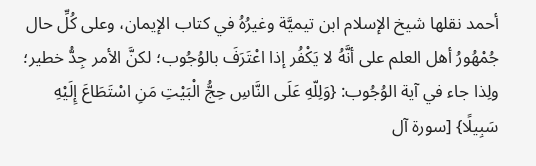أحمد نقلها شيخ الإسلام ابن تيميَّة وغيرُهُ في كتاب الإيمان، وعلى كُلِّ حال جُمْهُورُ أهل العلم على أنَّهُ لا يَكْفُر إذا اعْتَرَفَ بالوُجُوب؛ لكنَّ الأمر جِدُّ خطير؛ ولِذا جاء في آية الوُجُوب: {وَلِلّهِ عَلَى النَّاسِ حِجُّ الْبَيْتِ مَنِ اسْتَطَاعَ إِلَيْهِ سَبِيلًا} [سورة آل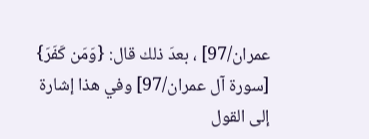عمران/97] ، بعدَ ذلك قال: {وَمَن كَفَرَ} [سورة آل عمران/97] وفي هذا إشارة إلى القول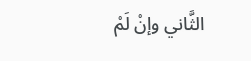الثَّاني وإنْ لَمْ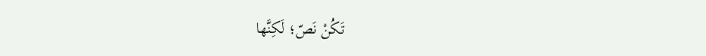تَكُنْ نَصّ؛ لَكِنَّها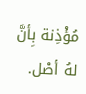مُؤْذِنة بِأنَّ لهُ أصْل.